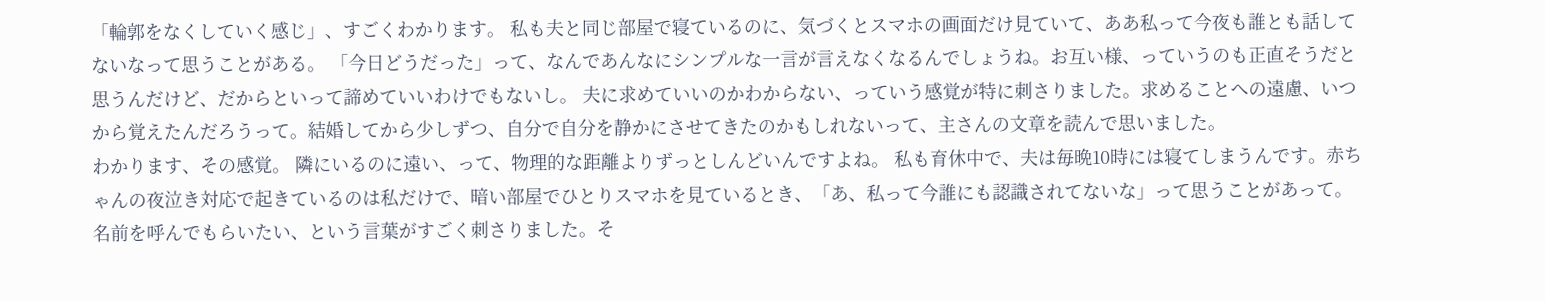「輪郭をなくしていく感じ」、すごくわかります。 私も夫と同じ部屋で寝ているのに、気づくとスマホの画面だけ見ていて、ああ私って今夜も誰とも話してないなって思うことがある。 「今日どうだった」って、なんであんなにシンプルな一言が言えなくなるんでしょうね。お互い様、っていうのも正直そうだと思うんだけど、だからといって諦めていいわけでもないし。 夫に求めていいのかわからない、っていう感覚が特に刺さりました。求めることへの遠慮、いつから覚えたんだろうって。結婚してから少しずつ、自分で自分を静かにさせてきたのかもしれないって、主さんの文章を読んで思いました。
わかります、その感覚。 隣にいるのに遠い、って、物理的な距離よりずっとしんどいんですよね。 私も育休中で、夫は毎晩10時には寝てしまうんです。赤ちゃんの夜泣き対応で起きているのは私だけで、暗い部屋でひとりスマホを見ているとき、「あ、私って今誰にも認識されてないな」って思うことがあって。 名前を呼んでもらいたい、という言葉がすごく刺さりました。そ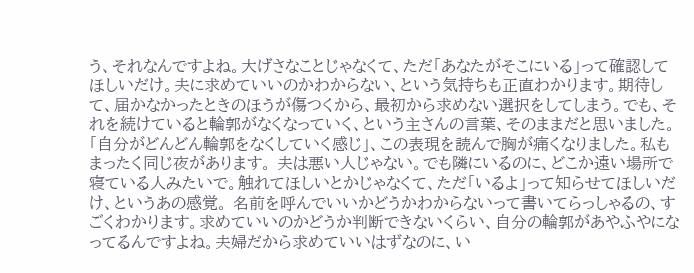う、それなんですよね。大げさなことじゃなくて、ただ「あなたがそこにいる」って確認してほしいだけ。夫に求めていいのかわからない、という気持ちも正直わかります。期待して、届かなかったときのほうが傷つくから、最初から求めない選択をしてしまう。でも、それを続けていると輪郭がなくなっていく、という主さんの言葉、そのままだと思いました。
「自分がどんどん輪郭をなくしていく感じ」、この表現を読んで胸が痛くなりました。私もまったく同じ夜があります。 夫は悪い人じゃない。でも隣にいるのに、どこか遠い場所で寝ている人みたいで。触れてほしいとかじゃなくて、ただ「いるよ」って知らせてほしいだけ、というあの感覚。 名前を呼んでいいかどうかわからないって書いてらっしゃるの、すごくわかります。求めていいのかどうか判断できないくらい、自分の輪郭があやふやになってるんですよね。夫婦だから求めていいはずなのに、い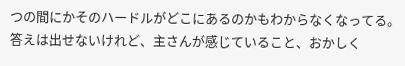つの間にかそのハードルがどこにあるのかもわからなくなってる。 答えは出せないけれど、主さんが感じていること、おかしく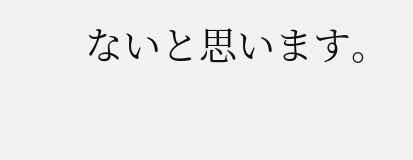ないと思います。